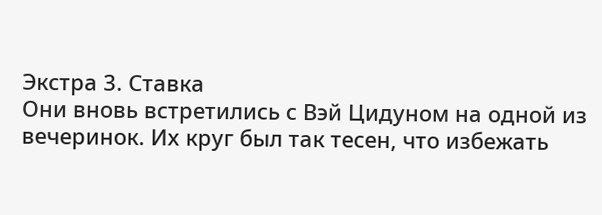Экстра 3. Ставка
Они вновь встретились с Вэй Цидуном на одной из вечеринок. Их круг был так тесен, что избежать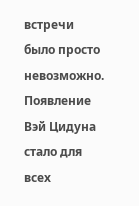встречи было просто невозможно.
Появление Вэй Цидуна стало для всех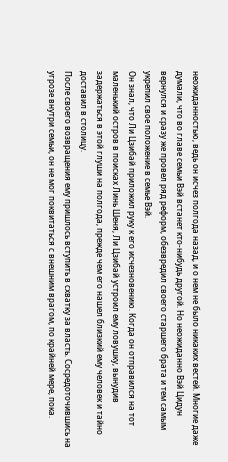неожиданностью, ведь он исчез полгода назад, и о нем не было никаких вестей. Многие даже думали, что во главе семьи Вэй встанет кто-нибудь другой. Но неожиданно Вэй Цидун вернулся и сразу же провел ряд реформ, обезвредил своего старшего брата и тем самым укрепил свое положение в семье Вэй.
Он знал, что Ли Цзибай приложил руку к его исчезновению. Когда он отправился на тот маленький остров в поисках Линь Шеня, Ли Цзибай устроил ему ловушку, вынудив задержаться в этой глуши на полгода, прежде чем его нашел близкий ему человек и тайно доставил в столицу.
После своего возвращения ему пришлось вступить в схватку за власть. Сосредоточившись на угрозе внутри семьи, он не мог поквитаться с внешним врагом, по крайней мере, пока.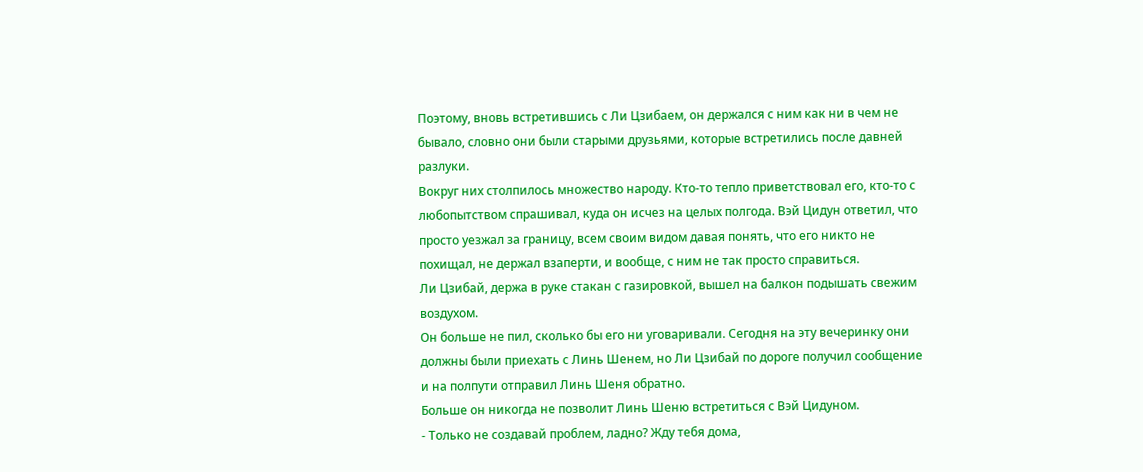Поэтому, вновь встретившись с Ли Цзибаем, он держался с ним как ни в чем не бывало, словно они были старыми друзьями, которые встретились после давней разлуки.
Вокруг них столпилось множество народу. Кто-то тепло приветствовал его, кто-то с любопытством спрашивал, куда он исчез на целых полгода. Вэй Цидун ответил, что просто уезжал за границу, всем своим видом давая понять, что его никто не похищал, не держал взаперти, и вообще, с ним не так просто справиться.
Ли Цзибай, держа в руке стакан с газировкой, вышел на балкон подышать свежим воздухом.
Он больше не пил, сколько бы его ни уговаривали. Сегодня на эту вечеринку они должны были приехать с Линь Шенем, но Ли Цзибай по дороге получил сообщение и на полпути отправил Линь Шеня обратно.
Больше он никогда не позволит Линь Шеню встретиться с Вэй Цидуном.
- Только не создавай проблем, ладно? Жду тебя дома,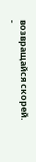возвращайся скорей.
-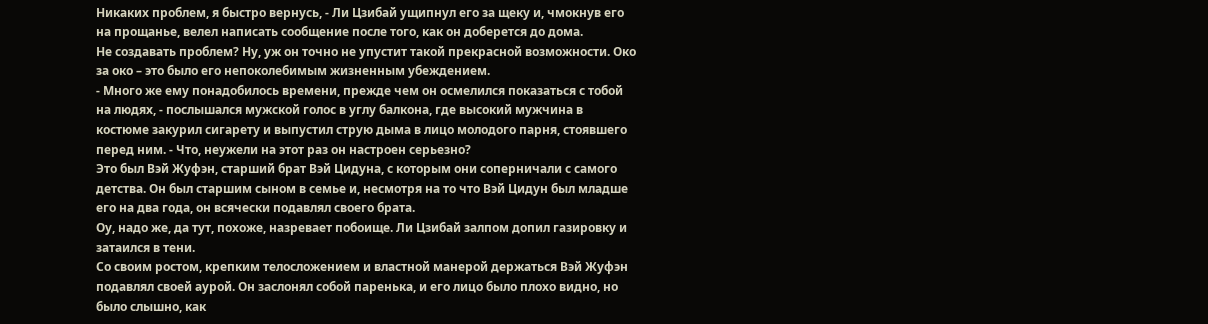Никаких проблем, я быстро вернусь, - Ли Цзибай ущипнул его за щеку и, чмокнув его на прощанье, велел написать сообщение после того, как он доберется до дома.
Не создавать проблем? Ну, уж он точно не упустит такой прекрасной возможности. Око за око – это было его непоколебимым жизненным убеждением.
- Много же ему понадобилось времени, прежде чем он осмелился показаться с тобой на людях, - послышался мужской голос в углу балкона, где высокий мужчина в костюме закурил сигарету и выпустил струю дыма в лицо молодого парня, стоявшего перед ним. - Что, неужели на этот раз он настроен серьезно?
Это был Вэй Жуфэн, старший брат Вэй Цидуна, с которым они соперничали с самого детства. Он был старшим сыном в семье и, несмотря на то что Вэй Цидун был младше его на два года, он всячески подавлял своего брата.
Оу, надо же, да тут, похоже, назревает побоище. Ли Цзибай залпом допил газировку и затаился в тени.
Со своим ростом, крепким телосложением и властной манерой держаться Вэй Жуфэн подавлял своей аурой. Он заслонял собой паренька, и его лицо было плохо видно, но было слышно, как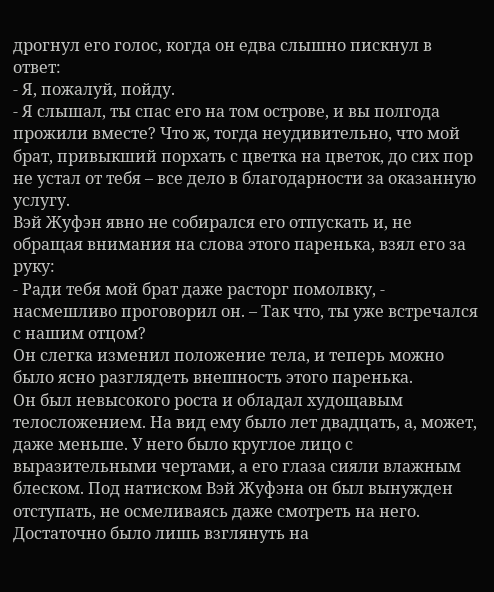дрогнул его голос, когда он едва слышно пискнул в ответ:
- Я, пожалуй, пойду.
- Я слышал, ты спас его на том острове, и вы полгода прожили вместе? Что ж, тогда неудивительно, что мой брат, привыкший порхать с цветка на цветок, до сих пор не устал от тебя – все дело в благодарности за оказанную услугу.
Вэй Жуфэн явно не собирался его отпускать и, не обращая внимания на слова этого паренька, взял его за руку:
- Ради тебя мой брат даже расторг помолвку, - насмешливо проговорил он. – Так что, ты уже встречался с нашим отцом?
Он слегка изменил положение тела, и теперь можно было ясно разглядеть внешность этого паренька.
Он был невысокого роста и обладал худощавым телосложением. На вид ему было лет двадцать, а, может, даже меньше. У него было круглое лицо с выразительными чертами, а его глаза сияли влажным блеском. Под натиском Вэй Жуфэна он был вынужден отступать, не осмеливаясь даже смотреть на него.
Достаточно было лишь взглянуть на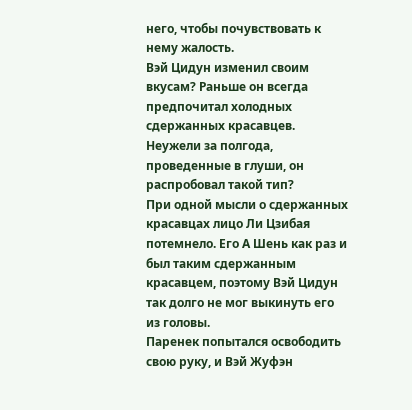него, чтобы почувствовать к нему жалость.
Вэй Цидун изменил своим вкусам? Раньше он всегда предпочитал холодных сдержанных красавцев. Неужели за полгода, проведенные в глуши, он распробовал такой тип?
При одной мысли о сдержанных красавцах лицо Ли Цзибая потемнело. Его А Шень как раз и был таким сдержанным красавцем, поэтому Вэй Цидун так долго не мог выкинуть его из головы.
Паренек попытался освободить свою руку, и Вэй Жуфэн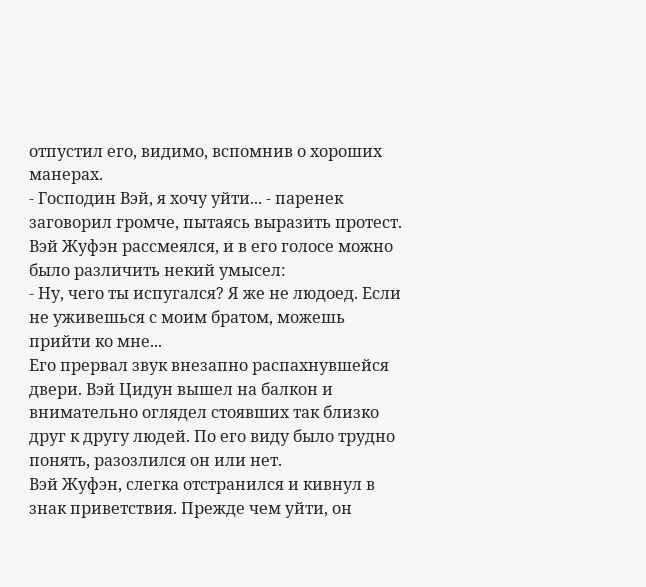отпустил его, видимо, вспомнив о хороших манерах.
- Господин Вэй, я хочу уйти... - паренек заговорил громче, пытаясь выразить протест.
Вэй Жуфэн рассмеялся, и в его голосе можно было различить некий умысел:
- Ну, чего ты испугался? Я же не людоед. Если не уживешься с моим братом, можешь прийти ко мне...
Его прервал звук внезапно распахнувшейся двери. Вэй Цидун вышел на балкон и внимательно оглядел стоявших так близко друг к другу людей. По его виду было трудно понять, разозлился он или нет.
Вэй Жуфэн, слегка отстранился и кивнул в знак приветствия. Прежде чем уйти, он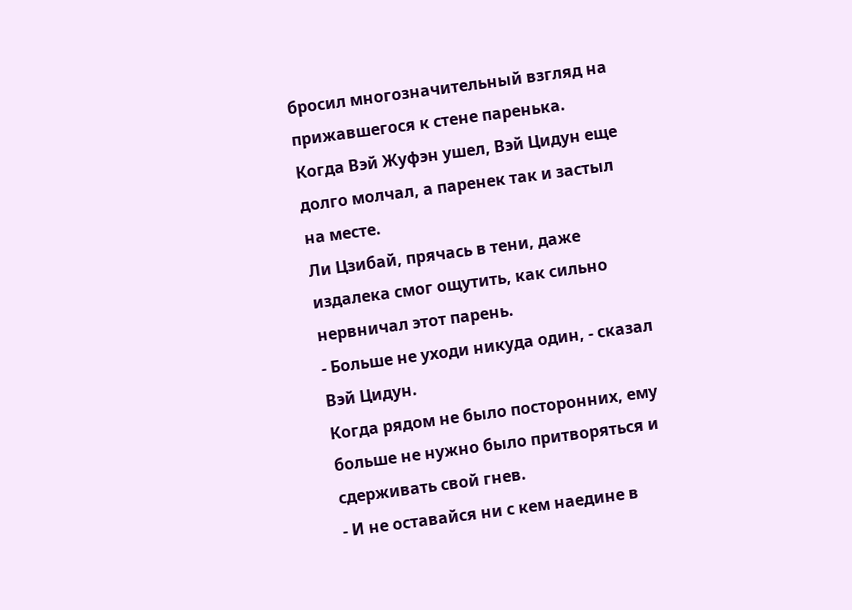бросил многозначительный взгляд на прижавшегося к стене паренька.
Когда Вэй Жуфэн ушел, Вэй Цидун еще долго молчал, а паренек так и застыл на месте.
Ли Цзибай, прячась в тени, даже издалека смог ощутить, как сильно нервничал этот парень.
- Больше не уходи никуда один, - сказал Вэй Цидун.
Когда рядом не было посторонних, ему больше не нужно было притворяться и сдерживать свой гнев.
- И не оставайся ни с кем наедине в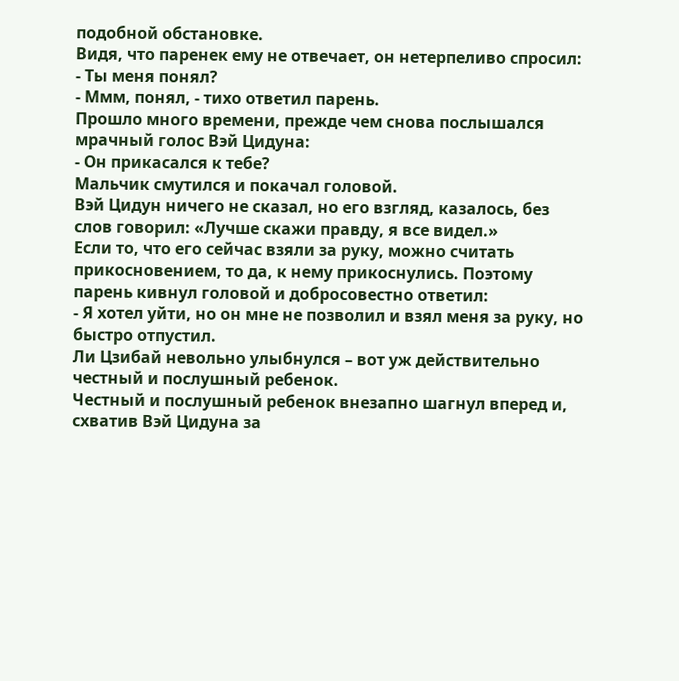подобной обстановке.
Видя, что паренек ему не отвечает, он нетерпеливо спросил:
- Ты меня понял?
- Ммм, понял, - тихо ответил парень.
Прошло много времени, прежде чем снова послышался мрачный голос Вэй Цидуна:
- Он прикасался к тебе?
Мальчик смутился и покачал головой.
Вэй Цидун ничего не сказал, но его взгляд, казалось, без слов говорил: «Лучше скажи правду, я все видел.»
Если то, что его сейчас взяли за руку, можно считать прикосновением, то да, к нему прикоснулись. Поэтому парень кивнул головой и добросовестно ответил:
- Я хотел уйти, но он мне не позволил и взял меня за руку, но быстро отпустил.
Ли Цзибай невольно улыбнулся – вот уж действительно честный и послушный ребенок.
Честный и послушный ребенок внезапно шагнул вперед и, схватив Вэй Цидуна за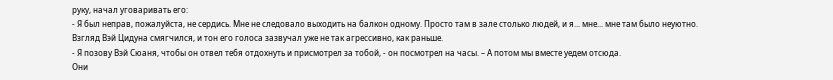руку, начал уговаривать его:
- Я был неправ, пожалуйста, не сердись. Мне не следовало выходить на балкон одному. Просто там в зале столько людей, и я... мне... мне там было неуютно.
Взгляд Вэй Цидуна смягчился, и тон его голоса зазвучал уже не так агрессивно, как раньше.
- Я позову Вэй Сюаня, чтобы он отвел тебя отдохнуть и присмотрел за тобой, - он посмотрел на часы. – А потом мы вместе уедем отсюда.
Они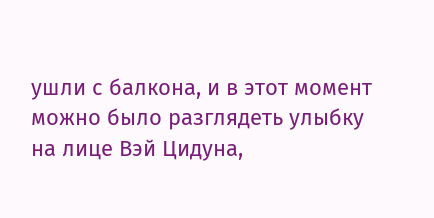ушли с балкона, и в этот момент можно было разглядеть улыбку на лице Вэй Цидуна,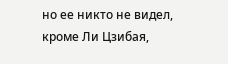но ее никто не видел, кроме Ли Цзибая,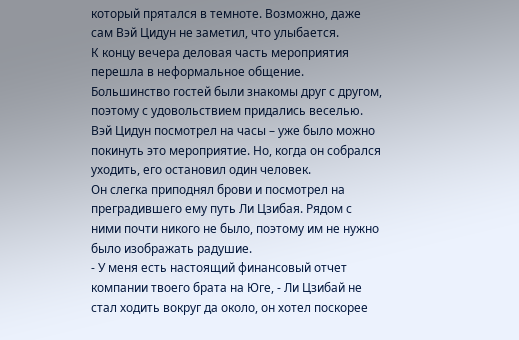который прятался в темноте. Возможно, даже сам Вэй Цидун не заметил, что улыбается.
К концу вечера деловая часть мероприятия перешла в неформальное общение. Большинство гостей были знакомы друг с другом, поэтому с удовольствием придались веселью.
Вэй Цидун посмотрел на часы – уже было можно покинуть это мероприятие. Но, когда он собрался уходить, его остановил один человек.
Он слегка приподнял брови и посмотрел на преградившего ему путь Ли Цзибая. Рядом с ними почти никого не было, поэтому им не нужно было изображать радушие.
- У меня есть настоящий финансовый отчет компании твоего брата на Юге, - Ли Цзибай не стал ходить вокруг да около, он хотел поскорее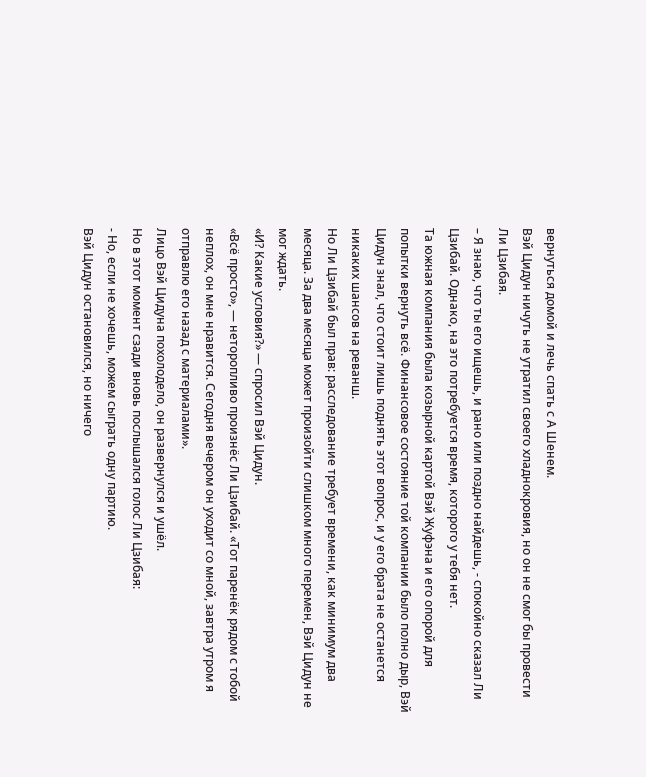вернуться домой и лечь спать с А Шенем.
Вэй Цидун ничуть не утратил своего хладнокровия, но он не смог бы провести Ли Цзибая.
– Я знаю, что ты его ищешь, и рано или поздно найдешь, - спокойно сказал Ли Цзибай. Однако, на это потребуется время, которого у тебя нет.
Та южная компания была козырной картой Вэй Жуфэна и его опорой для попытки вернуть всё. Финансовое состояние той компании было полно дыр, Вэй Цидун знал, что стоит лишь поднять этот вопрос, и у его брата не останется никаких шансов на реванш.
Но Ли Цзибай был прав: расследование требует времени, как минимум два месяца. За два месяца может произойти слишком много перемен, Вэй Цидун не мог ждать.
«И? Какие условия?» — спросил Вэй Цидун.
«Всё просто», — неторопливо произнёс Ли Цзибай. «Тот паренёк рядом с тобой неплох, он мне нравится. Сегодня вечером он уходит со мной, завтра утром я отправлю его назад с материалами».
Лицо Вэй Цидуна похолодело, он развернулся и ушёл.
Но в этот момент сзади вновь послышался голос Ли Цзибая:
- Но, если не хочешь, можем сыграть одну партию.
Вэй Цидун остановился, но ничего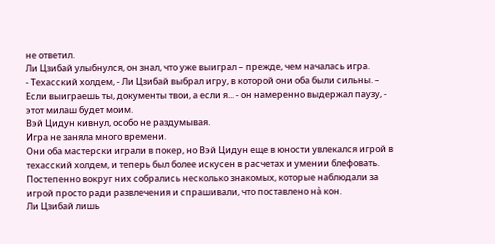не ответил.
Ли Цзибай улыбнулся, он знал, что уже выиграл – прежде, чем началась игра.
- Техасский холдем, - Ли Цзибай выбрал игру, в которой они оба были сильны. – Если выиграешь ты, документы твои, а если я... - он намеренно выдержал паузу, - этот милаш будет моим.
Вэй Цидун кивнул, особо не раздумывая.
Игра не заняла много времени.
Они оба мастерски играли в покер, но Вэй Цидун еще в юности увлекался игрой в техасский холдем, и теперь был более искусен в расчетах и умении блефовать.
Постепенно вокруг них собрались несколько знакомых, которые наблюдали за игрой просто ради развлечения и спрашивали, что поставлено на̀ кон.
Ли Цзибай лишь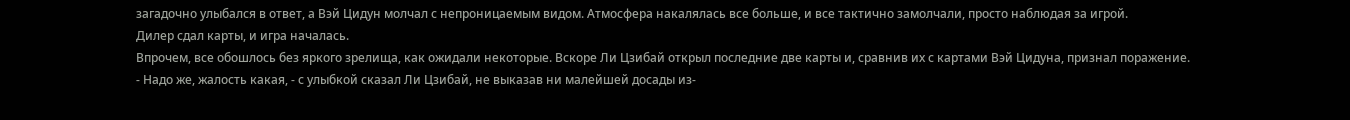загадочно улыбался в ответ, а Вэй Цидун молчал с непроницаемым видом. Атмосфера накалялась все больше, и все тактично замолчали, просто наблюдая за игрой.
Дилер сдал карты, и игра началась.
Впрочем, все обошлось без яркого зрелища, как ожидали некоторые. Вскоре Ли Цзибай открыл последние две карты и, сравнив их с картами Вэй Цидуна, признал поражение.
- Надо же, жалость какая, - с улыбкой сказал Ли Цзибай, не выказав ни малейшей досады из-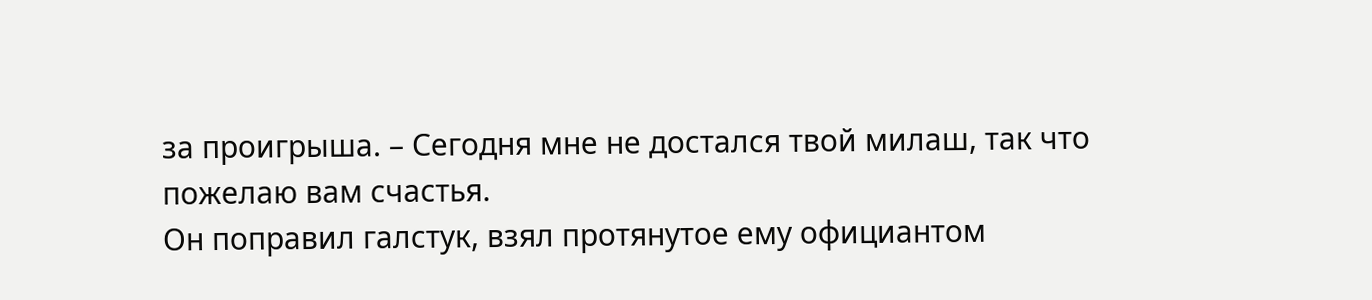за проигрыша. – Сегодня мне не достался твой милаш, так что пожелаю вам счастья.
Он поправил галстук, взял протянутое ему официантом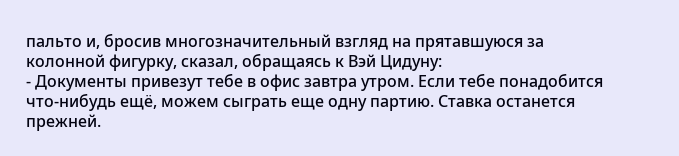пальто и, бросив многозначительный взгляд на прятавшуюся за колонной фигурку, сказал, обращаясь к Вэй Цидуну:
- Документы привезут тебе в офис завтра утром. Если тебе понадобится что-нибудь ещё, можем сыграть еще одну партию. Ставка останется прежней.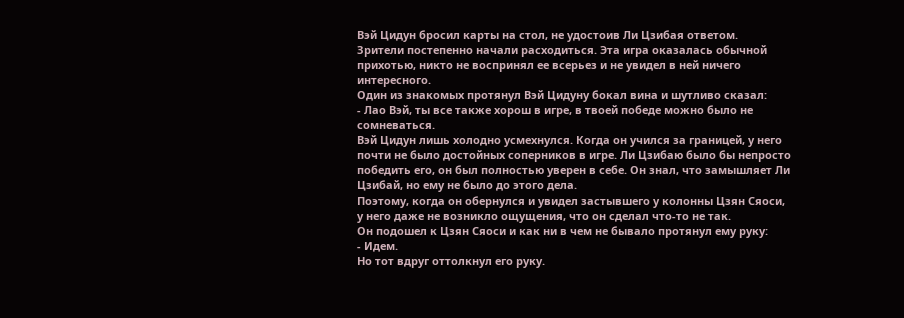Вэй Цидун бросил карты на стол, не удостоив Ли Цзибая ответом.
Зрители постепенно начали расходиться. Эта игра оказалась обычной прихотью, никто не воспринял ее всерьез и не увидел в ней ничего интересного.
Один из знакомых протянул Вэй Цидуну бокал вина и шутливо сказал:
- Лао Вэй, ты все также хорош в игре, в твоей победе можно было не сомневаться.
Вэй Цидун лишь холодно усмехнулся. Когда он учился за границей, у него почти не было достойных соперников в игре. Ли Цзибаю было бы непросто победить его, он был полностью уверен в себе. Он знал, что замышляет Ли Цзибай, но ему не было до этого дела.
Поэтому, когда он обернулся и увидел застывшего у колонны Цзян Сяоси, у него даже не возникло ощущения, что он сделал что-то не так.
Он подошел к Цзян Сяоси и как ни в чем не бывало протянул ему руку:
- Идем.
Но тот вдруг оттолкнул его руку.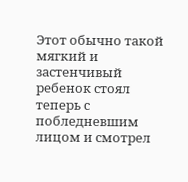Этот обычно такой мягкий и застенчивый ребенок стоял теперь с побледневшим лицом и смотрел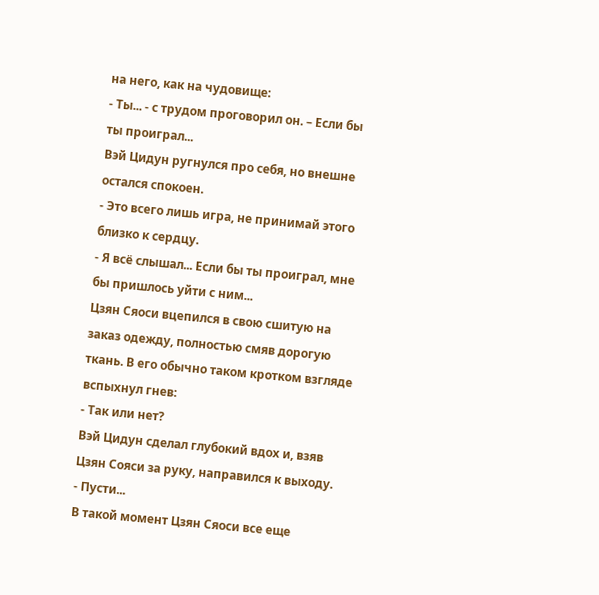на него, как на чудовище:
- Ты... - с трудом проговорил он. – Если бы ты проиграл...
Вэй Цидун ругнулся про себя, но внешне остался спокоен.
- Это всего лишь игра, не принимай этого близко к сердцу.
- Я всё слышал... Если бы ты проиграл, мне бы пришлось уйти с ним...
Цзян Сяоси вцепился в свою сшитую на заказ одежду, полностью смяв дорогую ткань. В его обычно таком кротком взгляде вспыхнул гнев:
- Так или нет?
Вэй Цидун сделал глубокий вдох и, взяв Цзян Сояси за руку, направился к выходу.
- Пусти...
В такой момент Цзян Сяоси все еще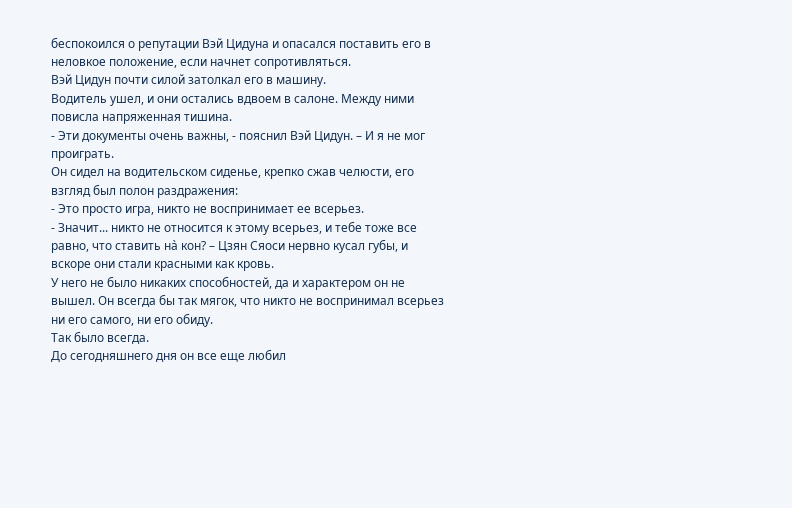беспокоился о репутации Вэй Цидуна и опасался поставить его в неловкое положение, если начнет сопротивляться.
Вэй Цидун почти силой затолкал его в машину.
Водитель ушел, и они остались вдвоем в салоне. Между ними повисла напряженная тишина.
- Эти документы очень важны, - пояснил Вэй Цидун. – И я не мог проиграть.
Он сидел на водительском сиденье, крепко сжав челюсти, его взгляд был полон раздражения:
- Это просто игра, никто не воспринимает ее всерьез.
- Значит... никто не относится к этому всерьез, и тебе тоже все равно, что ставить на̀ кон? – Цзян Сяоси нервно кусал губы, и вскоре они стали красными как кровь.
У него не было никаких способностей, да и характером он не вышел. Он всегда бы так мягок, что никто не воспринимал всерьез ни его самого, ни его обиду.
Так было всегда.
До сегодняшнего дня он все еще любил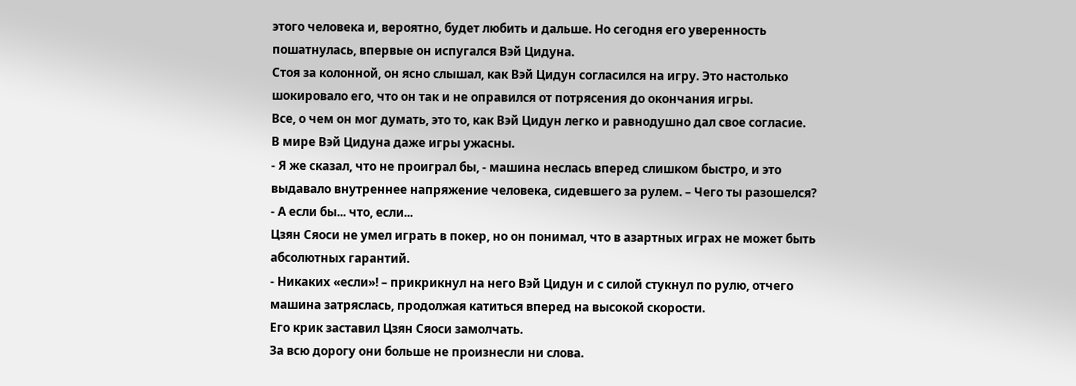этого человека и, вероятно, будет любить и дальше. Но сегодня его уверенность пошатнулась, впервые он испугался Вэй Цидуна.
Стоя за колонной, он ясно слышал, как Вэй Цидун согласился на игру. Это настолько шокировало его, что он так и не оправился от потрясения до окончания игры.
Все, о чем он мог думать, это то, как Вэй Цидун легко и равнодушно дал свое согласие.
В мире Вэй Цидуна даже игры ужасны.
- Я же сказал, что не проиграл бы, - машина неслась вперед слишком быстро, и это выдавало внутреннее напряжение человека, сидевшего за рулем. – Чего ты разошелся?
- А если бы... что, если...
Цзян Сяоси не умел играть в покер, но он понимал, что в азартных играх не может быть абсолютных гарантий.
- Никаких «если»! – прикрикнул на него Вэй Цидун и с силой стукнул по рулю, отчего машина затряслась, продолжая катиться вперед на высокой скорости.
Его крик заставил Цзян Сяоси замолчать.
За всю дорогу они больше не произнесли ни слова.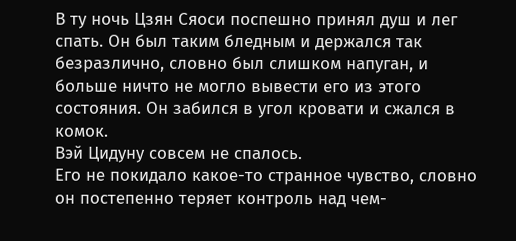В ту ночь Цзян Сяоси поспешно принял душ и лег спать. Он был таким бледным и держался так безразлично, словно был слишком напуган, и больше ничто не могло вывести его из этого состояния. Он забился в угол кровати и сжался в комок.
Вэй Цидуну совсем не спалось.
Его не покидало какое-то странное чувство, словно он постепенно теряет контроль над чем-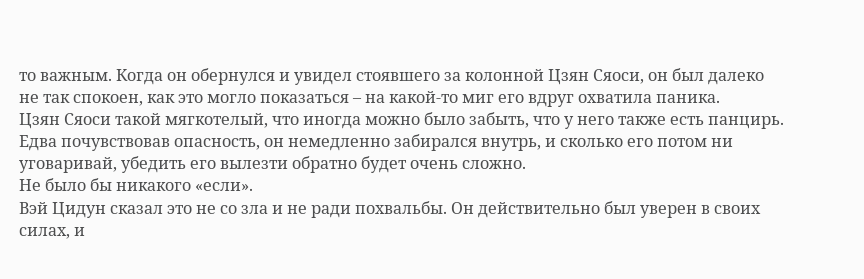то важным. Когда он обернулся и увидел стоявшего за колонной Цзян Сяоси, он был далеко не так спокоен, как это могло показаться – на какой-то миг его вдруг охватила паника.
Цзян Сяоси такой мягкотелый, что иногда можно было забыть, что у него также есть панцирь. Едва почувствовав опасность, он немедленно забирался внутрь, и сколько его потом ни уговаривай, убедить его вылезти обратно будет очень сложно.
Не было бы никакого «если».
Вэй Цидун сказал это не со зла и не ради похвальбы. Он действительно был уверен в своих силах, и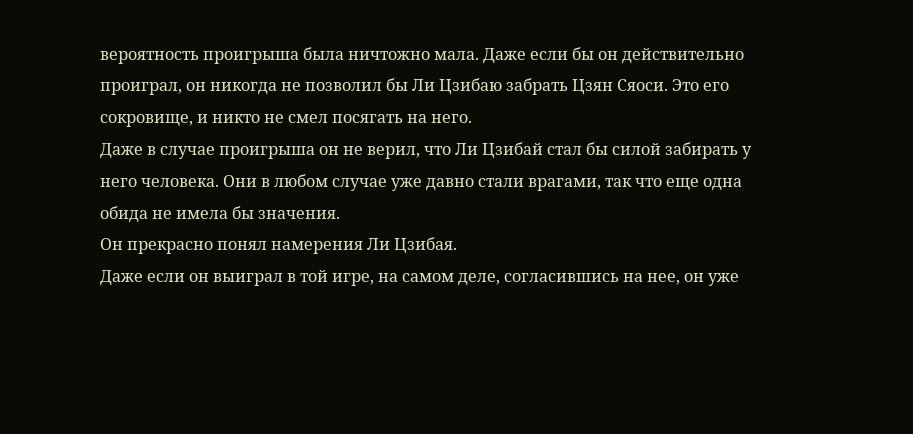вероятность проигрыша была ничтожно мала. Даже если бы он действительно проиграл, он никогда не позволил бы Ли Цзибаю забрать Цзян Сяоси. Это его сокровище, и никто не смел посягать на него.
Даже в случае проигрыша он не верил, что Ли Цзибай стал бы силой забирать у него человека. Они в любом случае уже давно стали врагами, так что еще одна обида не имела бы значения.
Он прекрасно понял намерения Ли Цзибая.
Даже если он выиграл в той игре, на самом деле, согласившись на нее, он уже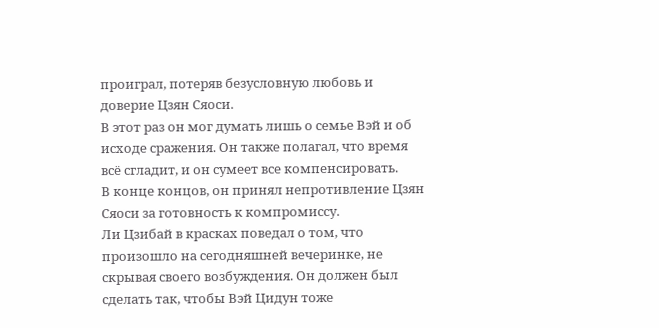проиграл, потеряв безусловную любовь и доверие Цзян Сяоси.
В этот раз он мог думать лишь о семье Вэй и об исходе сражения. Он также полагал, что время всё сгладит, и он сумеет все компенсировать.
В конце концов, он принял непротивление Цзян Сяоси за готовность к компромиссу.
Ли Цзибай в красках поведал о том, что произошло на сегодняшней вечеринке, не скрывая своего возбуждения. Он должен был сделать так, чтобы Вэй Цидун тоже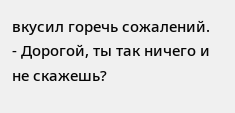вкусил горечь сожалений.
- Дорогой, ты так ничего и не скажешь?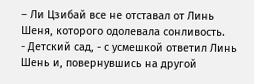– Ли Цзибай все не отставал от Линь Шеня, которого одолевала сонливость.
- Детский сад, - с усмешкой ответил Линь Шень и, повернувшись на другой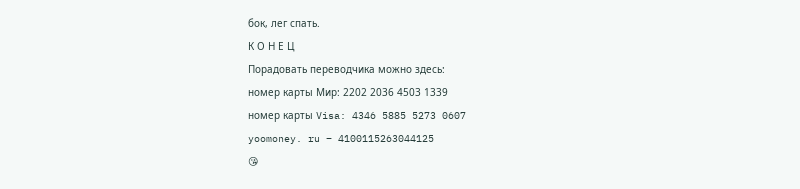бок, лег спать.
К О Н Е Ц
Порадовать переводчика можно здесь:
номер карты Мир: 2202 2036 4503 1339
номер карты Visa: 4346 5885 5273 0607
yoomoney. ru – 4100115263044125
😘